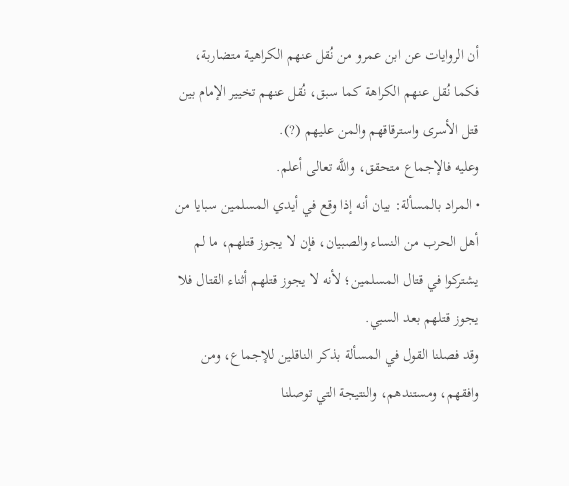أن الروايات عن ابن عمرو من نُقل عنهم الكراهية متضاربة، فكما نُقل عنهم الكراهة كما سبق، نُقل عنهم تخيير الإمام بين قتل الأسرى واسترقاقهم والمن عليهم (?).
وعليه فالإجماع متحقق، واللَّه تعالى أعلم.
• المراد بالمسألة: بيان أنه إذا وقع في أيدي المسلمين سبايا من أهل الحرب من النساء والصبيان، فإن لا يجوز قتلهم، ما لم يشتركوا في قتال المسلمين؛ لأنه لا يجوز قتلهم أثناء القتال فلا يجوز قتلهم بعد السبي.
وقد فصلنا القول في المسألة بذكر الناقلين للإجماع، ومن وافقهم، ومستندهم، والنتيجة التي توصلنا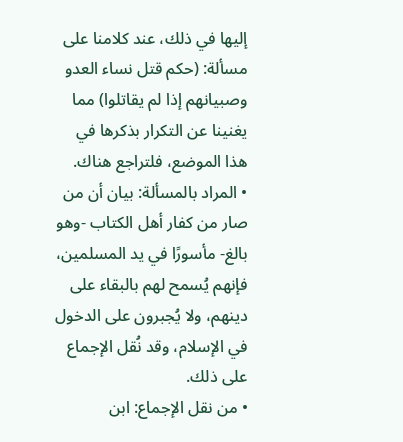إليها في ذلك، عند كلامنا على مسألة: (حكم قتل نساء العدو وصبيانهم إذا لم يقاتلوا) مما يغنينا عن التكرار بذكرها في هذا الموضع، فلتراجع هناك.
• المراد بالمسألة: بيان أن من صار من كفار أهل الكتاب -وهو بالغ- مأسورًا في يد المسلمين، فإنهم يُسمح لهم بالبقاء على دينهم، ولا يُجبرون على الدخول في الإسلام، وقد نُقل الإجماع على ذلك.
• من نقل الإجماع: ابن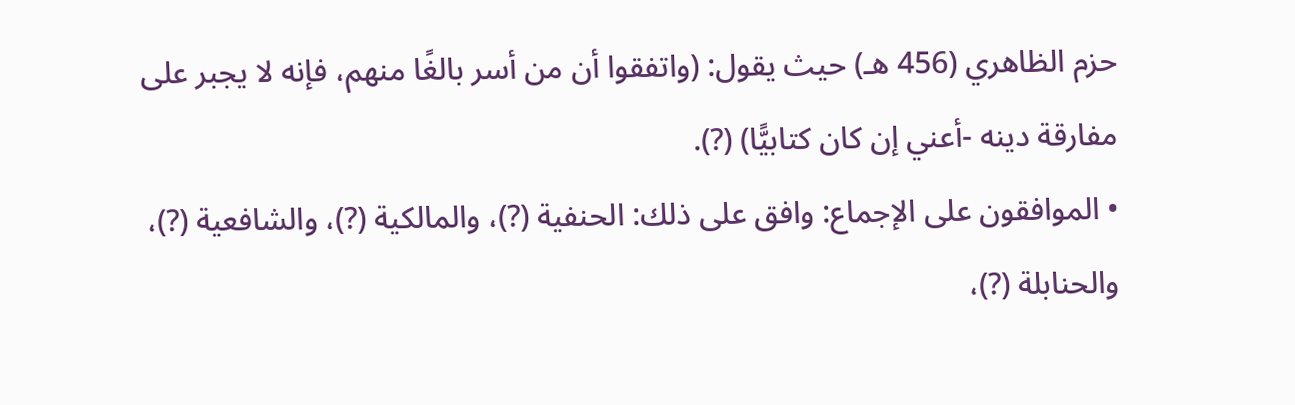حزم الظاهري (456 هـ) حيث يقول: (واتفقوا أن من أسر بالغًا منهم، فإنه لا يجبر على مفارقة دينه -أعني إن كان كتابيًّا) (?).
• الموافقون على الإجماع: وافق على ذلك: الحنفية (?)، والمالكية (?)، والشافعية (?)، والحنابلة (?)،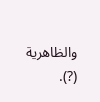والظاهرية (?).